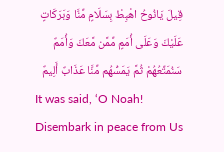قِيلَ يَانُوحُ اهْبِطْ بِسَلَامٍ مِّنَّا وَبَرَكَاتٍ عَلَيْكَ وَعَلَى أُمَمٍ مِّمَّن مَّعَكَ وَأُمَمٌ سَنُمَتِّعُهُمْ ثُمَّ يَمَسُّهُم مِّنَّا عَذَابٌ أَلِيمٌ
It was said, ‘O Noah! Disembark in peace from Us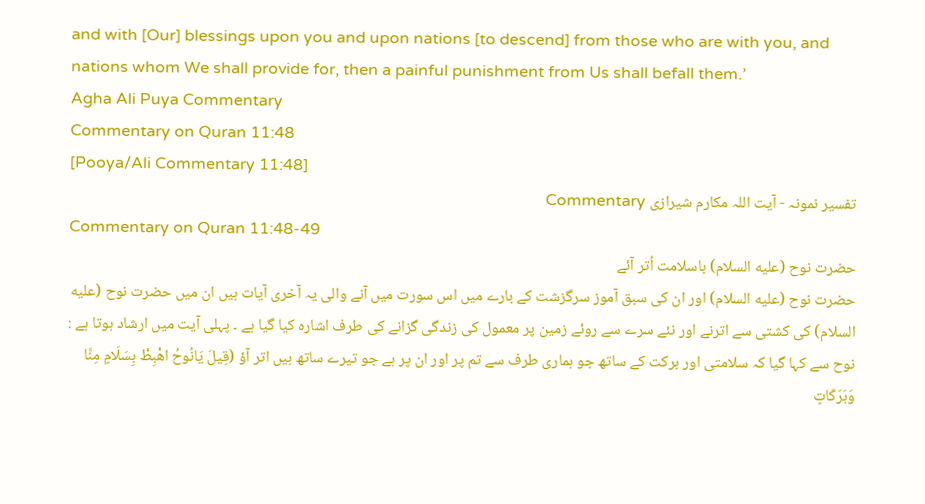and with [Our] blessings upon you and upon nations [to descend] from those who are with you, and nations whom We shall provide for, then a painful punishment from Us shall befall them.’
Agha Ali Puya Commentary
Commentary on Quran 11:48
[Pooya/Ali Commentary 11:48]
تفسیر نمونہ - آیت اللہ مکارم شیرازی Commentary
Commentary on Quran 11:48-49
حضرت نوح (علیه السلام) باسلامت اُتر آئے
حضرت نوح (علیه السلام) اور ان کی سبق آموز سرگزشت کے بارے میں اس سورت میں آنے والی یہ آخری آیات ہیں ان میں حضرت نوح (علیه السلام) کی کشتی سے اترنے اور نئے سرے سے روئے زمین پر معمول کی زندگی گزانے کی طرف اشارہ کیا گیا ہے ۔ پہلی آیت میں ارشاد ہوتا ہے : نوح سے کہا گیا کہ سلامتی اور برکت کے ساتھ جو ہماری طرف سے تم پر اور ان پر ہے جو تیرے ساتھ ہیں اتر آؤ (قِیلَ یَانُوحُ اھْبِطْ بِسَلَامٍ مِنَّا وَبَرَکَاتٍ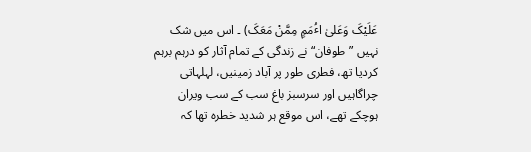عَلَیْکَ وَعَلیٰ اٴُمَمٍ مِمَّنْ مَعَکَ) ۔ اس میں شک نہیں ”طوفان“ نے زندگی کے تمام آثار کو درہم برہم کردیا تھ، فطری طور پر آباد زمینیں، لہلہاتی چراگاہیں اور سرسبز باغ سب کے سب ویران ہوچکے تھے، اس موقع ہر شدید خطرہ تھا کہ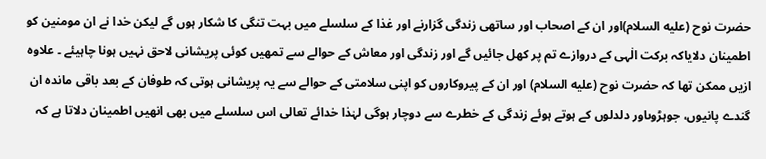حضرت نوح (علیه السلام)اور ان کے اصحاب اور ساتھی زندگی گزارنے اور غذا کے سلسلے میں بہت تنگی کا شکار ہوں گے لیکن خدا نے ان مومنین کو اطمینان دلایاکہ برکت الٰہی کے دروازے تم پر کھل جائیں گے اور زندگی اور معاش کے حوالے سے تمھیں کوئی پریشانی لاحق نہیں ہونا چاہیئے ۔ علاوہ ازیں ممکن تھا کہ حضرت نوح (علیه السلام) اور ان کے پیروکاروں کو اپنی سلامتی کے حوالے سے یہ پریشانی ہوتی کہ طوفان کے بعد باقی ماندہ ان گندے پانیوں، جوہڑوںاور دلدلوں کے ہوتے ہوئے زندگی کے خطرے سے دوچار ہوگی لہٰذا خدائے تعالی اس سلسلے میں بھی انھیں اطمینان دلاتا ہے کہ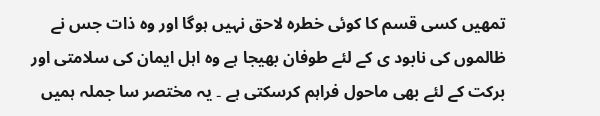تمھیں کسی قسم کا کوئی خطرہ لاحق نہیں ہوگا اور وہ ذات جس نے ظالموں کی نابود ی کے لئے طوفان بھیجا ہے وہ اہل ایمان کی سلامتی اور برکت کے لئے بھی ماحول فراہم کرسکتی ہے ۔ یہ مختصر سا جملہ ہمیں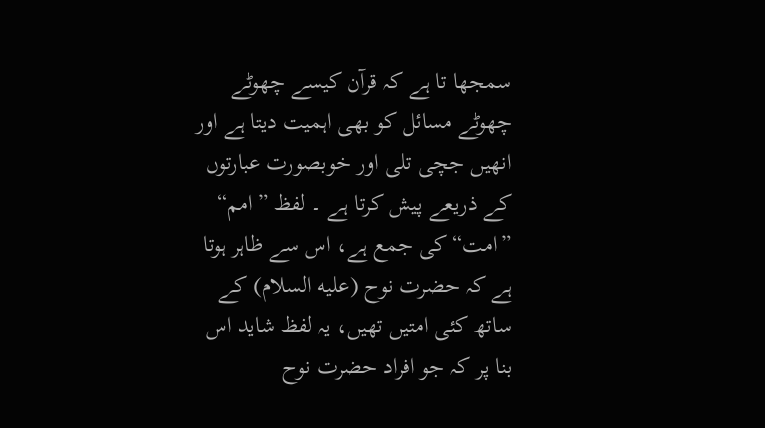سمجھا تا ہے کہ قرآن کیسے چھوٹے چھوٹے مسائل کو بھی اہمیت دیتا ہے اور انھیں جچی تلی اور خوبصورت عبارتوں کے ذریعے پیش کرتا ہے ۔ لفظ ”امم“ ”امت“کی جمع ہے، اس سے ظاہر ہوتا ہے کہ حضرت نوح (علیه السلام) کے ساتھ کئی امتیں تھیں، یہ لفظ شاید اس بنا پر کہ جو افراد حضرت نوح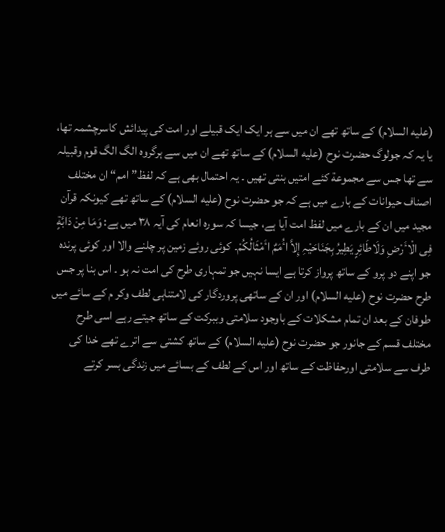(علیه السلام) کے ساتھ تھے ان میں سے ہر ایک ایک قبیلے اور امت کی پیدائش کاسرچشمہ تھا، یا یہ کہ جولوگ حضرت نوح (علیه السلام) کے ساتھ تھے ان میں سے ہرگروہ الگ الگ قوم وقبیلہ سے تھا جس سے مجموعة کئے امتیں بنتی تھیں ۔ یہ احتمال بھی ہے کہ لفظ”امم“ ان مختلف اصناف حیوانات کے بارے میں ہے کہ جو حضرت نوح (علیه السلام) کے ساتھ تھے کیونکہ قرآن مجید میں ان کے بارے میں لفظ امت آیا ہے، جیسا کہ سورہ انعام کی آیہ ۳۸ میں ہے: وَمَا مِنْ دَابَّةٍ فِی الْاٴَرْضِ وَلَاطَائِرٍ یَطِیرُ بِجَنَاحَیْہِ إِلاَّ اٴُمَمٌ اٴَمْثَالُکُمْ۔ کوئی روئے زمین پر چلنے والا اور کوئی پرندہ جو اپنے دو پرو کے ساتھ پرواز کرتا ہے ایسا نہیں جو تمہاری طرح کی امت نہ ہو ۔ اس بنا پر جس طرح حضرت نوح (علیه السلام) اور ان کے ساتھی پروردگار کی لامتناہی لطف وکر م کے سائے میں طوفان کے بعد ان تمام مشکلات کے باوجود سلامتی وببرکت کے ساتھ جیتے رہے اسی طرح مختلف قسم کے جانور جو حضرت نوح (علیه السلام) کے ساتھ کشتی سے اترے تھے خدا کی طرف سے سلامتی اورحفاظت کے ساتھ اور اس کے لطف کے بسائے میں زندگی بسر کرتے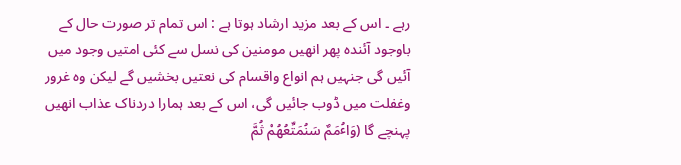رہے ۔ اس کے بعد مزید ارشاد ہوتا ہے : اس تمام تر صورت حال کے باوجود آئندہ پھر انھیں مومنین کی نسل سے کئی امتیں وجود میں آئیں گی جنہیں ہم انواع واقسام کی نعتیں بخشیں گے لیکن وہ غرور وغفلت میں ڈوب جائیں گی، اس کے بعد ہمارا دردناک عذاب انھیں پہنچے گا (وَاٴُمَمٌ سَنُمَتِّعُھُمْ ثُمَّ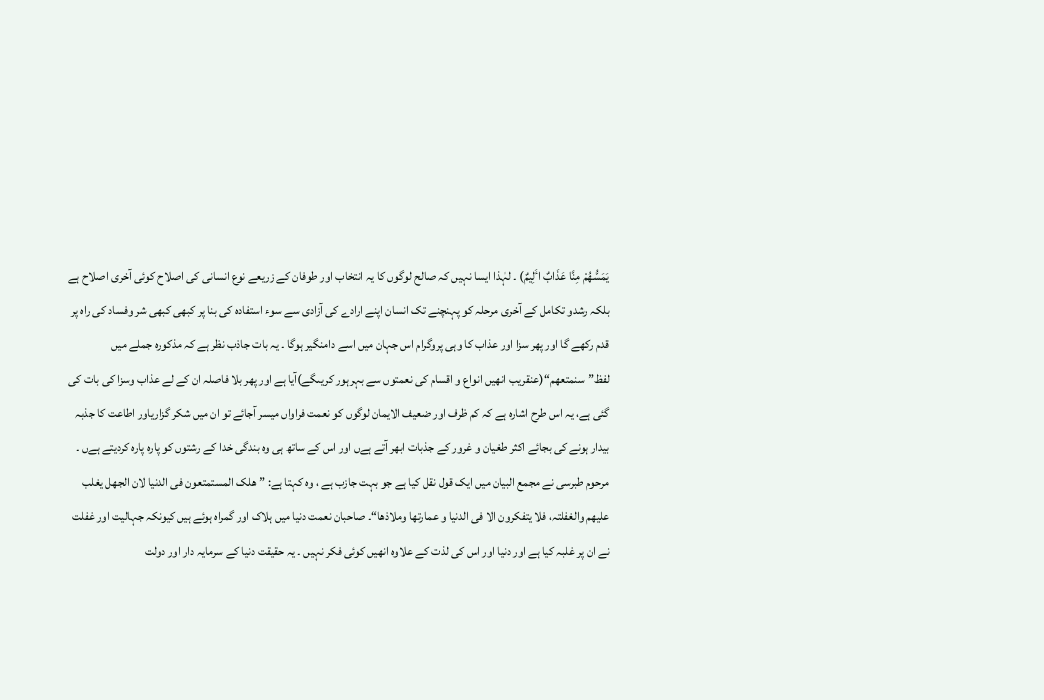یَمَسُّھُمْ مِنَّا عَذَابٌ اٴَلِیمٌ) ۔ لہٰذا ایسا نہیں کہ صالح لوگوں کا یہ انتخاب اور طوفان کے زریعے نوع انسانی کی اصلاح کوئی آخری اصلاح ہے بلکہ رشدو تکامل کے آخری مرحلہ کو پہنچنے تک انسان اپنے ارادے کی آزادی سے سوء استفادہ کی بنا پر کبھی کبھی شر وفساد کی راہ پر قدم رکھے گا اور پھر سزا اور عذاب کا وہی پروگرام اس جہان میں اسے دامنگیر ہوگا ۔ یہ بات جاذب نظر ہے کہ مذکورہ جملے میں لفظ”سنمتعھم“(عنقریب انھیں انواع و اقسام کی نعمتوں سے بہرہور کریںگے)آیا ہے اور پھر بلا فاصلہ ان کے لے عذاب وسزا کی بات کی گئی ہے، یہ اس طرح اشارہ ہے کہ کم ظرف اور ضعیف الایمان لوگوں کو نعمت فراواں میسر آجائے تو ان میں شکر گزاریاور اطاعت کا جذبہ بیدار ہونے کی بجائے اکثر طغیان و غرور کے جذبات ابھر آتے ہےں اور اس کے ساتھ ہی وہ بندگی خدا کے رشتوں کو پارہ پارہ کردیتے ہےں ۔ مرحوم طبرسی نے مجمع البیان میں ایک قول نقل کیا ہے جو بہت جازب ہے ، وہ کہتا ہے: ”ھلک المستمتعون فی الدنیا لان الجھل یغلب علیھم والغفلتہ، فلا یتفکرون الا فی الدنیا و عمارتھا وملاذھا“۔ صاحبان نعمت دنیا میں ہلاک اور گمراہ ہوئے ہیں کیونکہ جہالیت اور غفلت نے ان پر غلبہ کیا ہے اور دنیا اور اس کی لذت کے علاوہ انھیں کوئی فکر نہیں ۔ یہ حقیقت دنیا کے سرمایہ دار اور دولت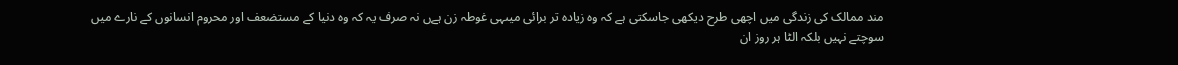مند ممالک کی زندگی میں اچھی طرح دیکھی جاسکتی ہے کہ وہ زیادہ تر برائی میںہی غوطہ زن ہےں نہ صرف یہ کہ وہ دنیا کے مستضعف اور محروم انسانوں کے نارے میں سوچتے نہیں بلکہ الٹا ہر روز ان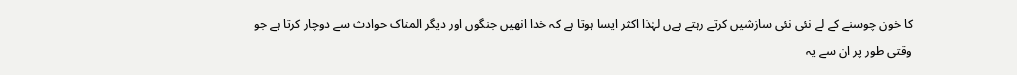کا خون چوسنے کے لے نئی نئی سازشیں کرتے رہتے ہےں لہٰذا اکثر ایسا ہوتا ہے کہ خدا انھیں جنگوں اور دیگر المناک حوادث سے دوچار کرتا ہے جو وقتی طور پر ان سے یہ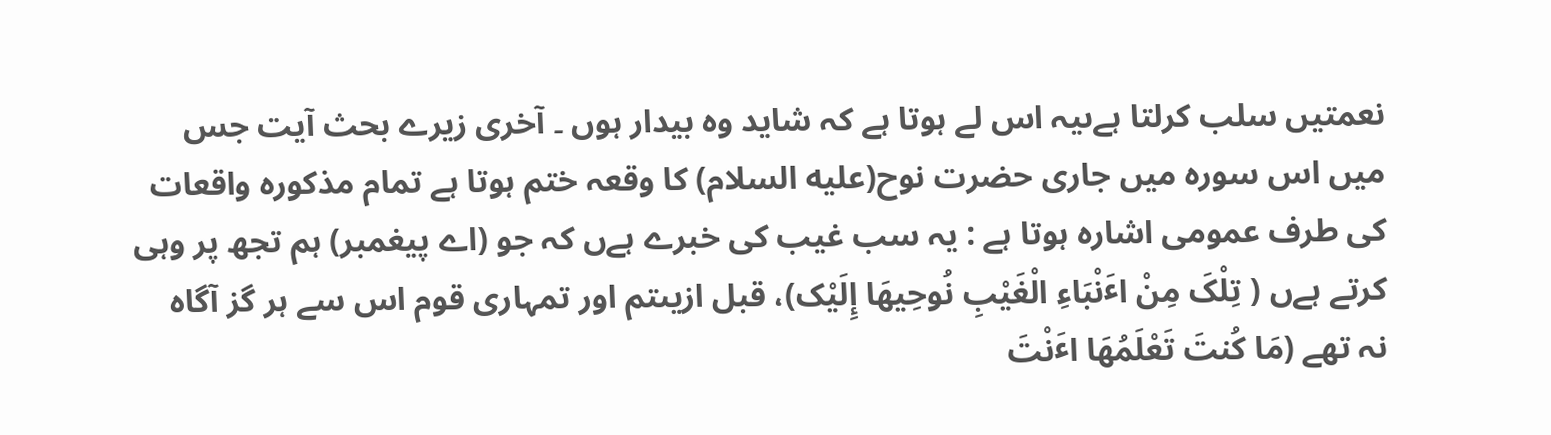نعمتیں سلب کرلتا ہےںیہ اس لے ہوتا ہے کہ شاید وہ بیدار ہوں ۔ آخری زیرے بحث آیت جس میں اس سورہ میں جاری حضرت نوح(علیه السلام) کا وقعہ ختم ہوتا ہے تمام مذکورہ واقعات کی طرف عمومی اشارہ ہوتا ہے : یہ سب غیب کی خبرے ہےں کہ جو (اے پیغمبر) ہم تجھ پر وہی کرتے ہےں ( تِلْکَ مِنْ اٴَنْبَاءِ الْغَیْبِ نُوحِیھَا إِلَیْک)، قبل ازیںتم اور تمہاری قوم اس سے ہر گز آگاہ نہ تھے (مَا کُنتَ تَعْلَمُھَا اٴَنْتَ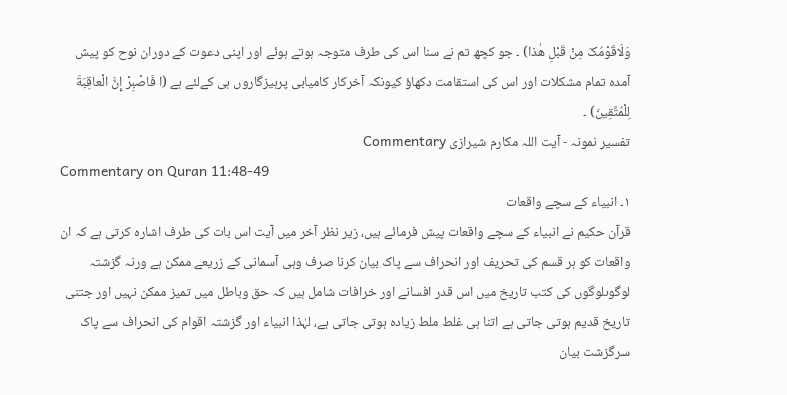وَلَاقَوْمُکَ مِنْ قَبْلِ ھٰذا) ۔ جو کچھ تم نے سنا اس کی طرف متوجہ ہوتے ہوئے اور اپنی دعوت کے دوران نوح کو پیش آمدہ تمام مشکلات اور اس کی استقامت دکھاؤ کیونکہ آخرکار کامیابی پرہیزگاروں ہی کےلئے ہے (ا فَاصْبِرْ إِنَّ الْعاقِبَةَ لِلْمُتَّقِینَ) ۔
تفسیر نمونہ - آیت اللہ مکارم شیرازی Commentary
Commentary on Quran 11:48-49
۱۔ انبیاء کے سچے واقعات
قرآن حکیم نے انبیاء کے سچے واقعات پیش فرمائے ہیں، زیر نظر آخر میں آیت اس بات کی طرف اشارہ کرتی ہے کہ ان واقعات کو ہر قسم کی تحریف اور انحراف سے پاک بیان کرنا صرف وہی آسمانی کے زریعے ممکن ہے ورنہ گزشتہ لوگوںلوگوں کی کتب تاریخ میں اس قدر افسانے اور خرافات شامل ہیں کہ حق وباطل میں تمیز ممکن نہیں اور جتنی تاریخ قدیم ہوتی جاتی ہے اتنا ہی غلط ملط زیادہ ہوتی جاتی ہے، لہٰذا انبیاء اور گزشتہ اقوام کی انحراف سے پاک سرگزشت بیان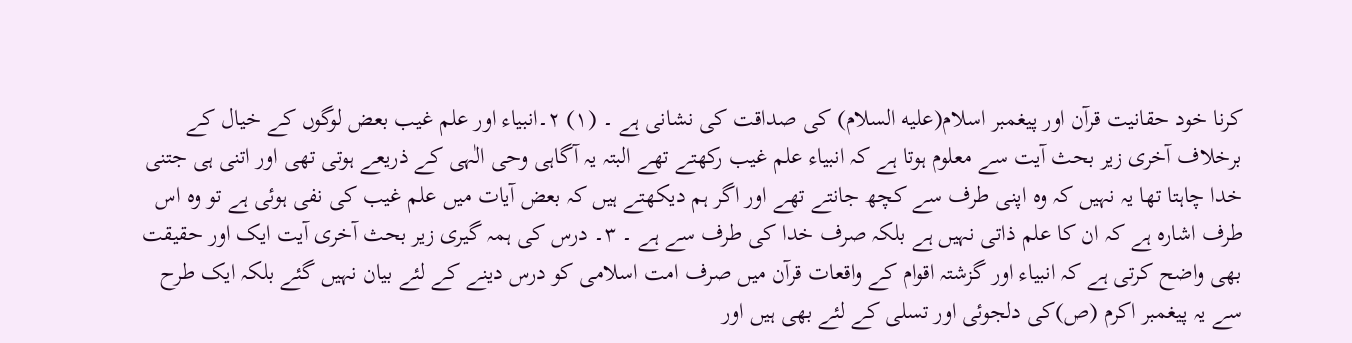کرنا خود حقانیت قرآن اور پیغمبر اسلام(علیه السلام) کی صداقت کی نشانی ہے ۔ (۱) ۲۔انبیاء اور علم غیب بعض لوگوں کے خیال کے برخلاف آخری زیر بحث آیت سے معلوم ہوتا ہے کہ انبیاء علم غیب رکھتے تھے البتہ یہ آگاہی وحی الٰہی کے ذریعے ہوتی تھی اور اتنی ہی جتنی خدا چاہتا تھا یہ نہیں کہ وہ اپنی طرف سے کچھ جانتے تھے اور اگر ہم دیکھتے ہیں کہ بعض آیات میں علم غیب کی نفی ہوئی ہے تو وہ اس طرف اشارہ ہے کہ ان کا علم ذاتی نہیں ہے بلکہ صرف خدا کی طرف سے ہے ۔ ۳۔ درس کی ہمہ گیری زیر بحث آخری آیت ایک اور حقیقت بھی واضح کرتی ہے کہ انبیاء اور گزشتہ اقوام کے واقعات قرآن میں صرف امت اسلامی کو درس دینے کے لئے بیان نہیں گئے بلکہ ایک طرح سے یہ پیغمبر اکرم (ص)کی دلجوئی اور تسلی کے لئے بھی ہیں اور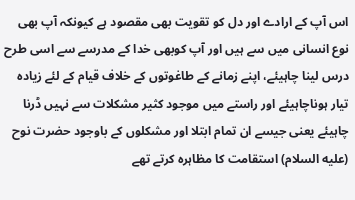اس آپ کے ارادے اور دل کو تقویت بھی مقصود ہے کیونکہ آپ بھی نوع انسانی میں سے ہیں اور آپ کوبھی خدا کے مدرسے سے اسی طرح درس لینا چاہیئے، اپنے زمانے کے طاغوتوں کے خلاف قیام کے لئے زیادہ تیار ہوناچاہیئے اور راستے میں موجود کثیر مشکلات سے نہیں ڈرنا چاہیئے یعنی جیسے ان تمام ابتلا اور مشکلوں کے باوجود حضرت نوح (علیه السلام) استقامت کا مظاہرہ کرتے تھے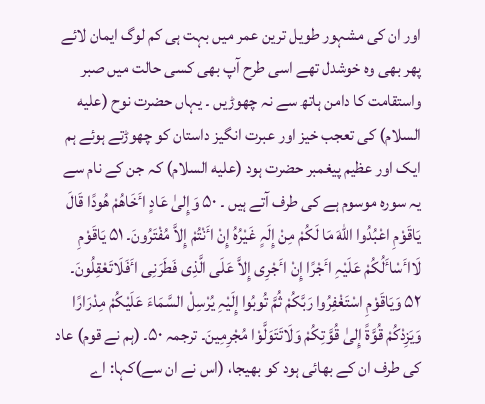اور ان کی مشہور طویل ترین عمر میں بہت ہی کم لوگ ایمان لائے پھر بھی وہ خوشدل تھے اسی طرح آپ بھی کسی حالت میں صبر واستقامت کا دامن ہاتھ سے نہ چھوڑیں ۔ یہاں حضرت نوح (علیه السلام) کی تعجب خیز اور عبرت انگیز داستان کو چھوڑتے ہوئے ہم ایک اور عظیم پیغمبر حضرت ہود (علیه السلام) کہ جن کے نام سے یہ سورہ موسوم ہے کی طرف آتے ہیں ۔ ۵۰ وَإِلیٰ عَادٍ اٴَخَاھُمْ ھُودًا قَالَ یَاقَوْمِ اعْبُدُوا اللهَ مَا لَکُمْ مِنْ إِلَہٍ غَیْرُہُ إِنْ اٴَنْتُمْ إِلاَّ مُفْتَرُونَ۔ ۵۱ یَاقَوْمِ لَااٴَسْاٴَلُکُمْ عَلَیْہِ اٴَجْرًا إِنْ اٴَجْرِی إِلاَّ عَلَی الَّذِی فَطَرَنِی اٴَفَلَاتَعْقِلُونَ۔ ۵۲ وَیَاقَوْمِ اسْتَغْفِرُوا رَبَّکُمْ ثُمَّ تُوبُوا إِلَیْہِ یُرْسِلْ السَّمَاءَ عَلَیْکُمْ مِدْرَارًا وَیَزِدْکُمْ قُوَّةً إِلیٰ قُوَّتِکُمْ وَلَاتَتَوَلَّوْا مُجْرِمِینَ۔ ترجمہ ۵۰۔ (ہم نے قوم) عاد کی طرف ان کے بھائی ہود کو بھیجا، (اس نے ان سے)کہا: اے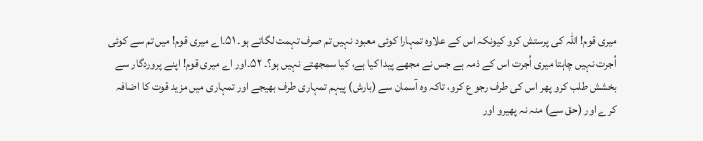میری قوم! اللہ کی پرستش کرو کیونکہ اس کے علاوہ تمہارا کوئی معبود نہیں تم صرف تہمت لگاتے ہو۔ ۵۱۔اے میری قوم! میں تم سے کوئی اُجرت نہیں چاہتا میری اُجرت اس کے ذمہ ہے جس نے مجھے پیدا کیا ہے، کیا سمجھتے نہیں ہو؟۔ ۵۲۔اور اے میری قوم! اپنے پروردگار سے بخشش طلب کرو پھر اس کی طرف رجو ع کرو، تاکہ وہ آسمان سے (بارش) پیہم تمہاری طرف بھیجے اور تمہاری میں مزید قوت کا اضافہ کرے اور (حق سے) منہ نہ پھیرو اور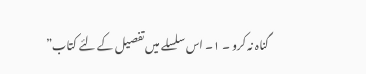گناہ نہ کرو ۔ ۱۔ اس سلسلے میں تفصیل کے لئے کتاب”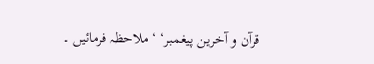قرآن و آخرین پیغمبر‘ ‘ ملاحظہ فرمائیں ۔